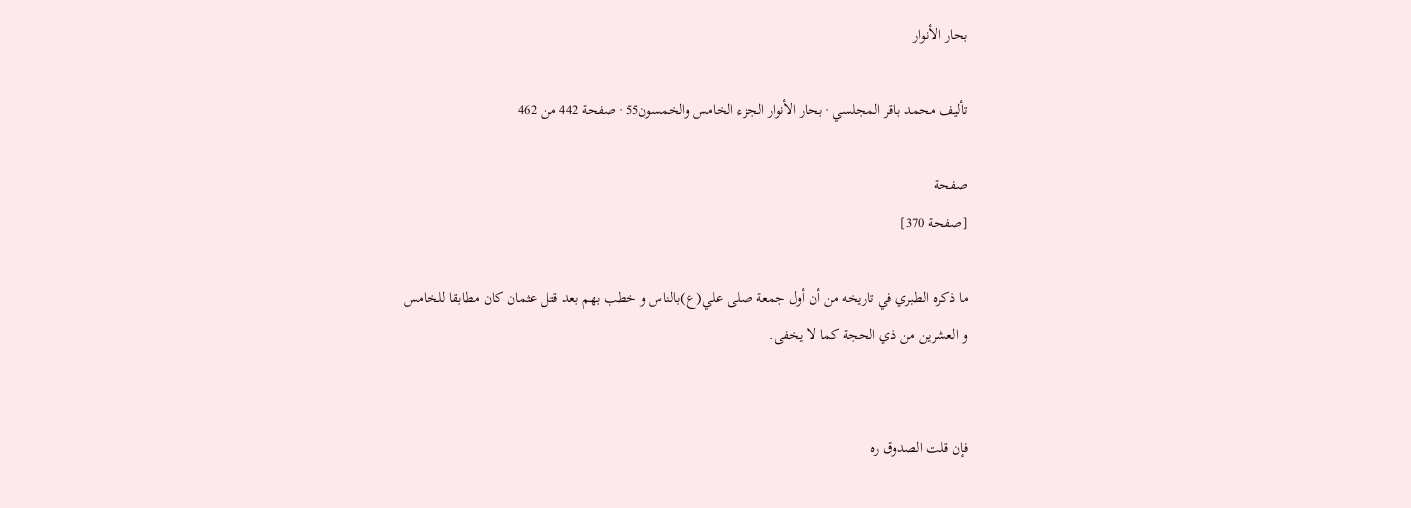بحار الأنوار

تأليف محمد باقر المجلسي · بحار الأنوار الجزء الخامس والخمسون55 · صفحة 442 من 462

صفحة
[صفحة 370]

ما ذكره الطبري في تاريخه من أن أول جمعة صلى علي(ع)بالناس و خطب بهم بعد قتل عثمان كان مطابقا للخامس و العشرين من ذي الحجة كما لا يخفى.


فإن قلت الصدوق ره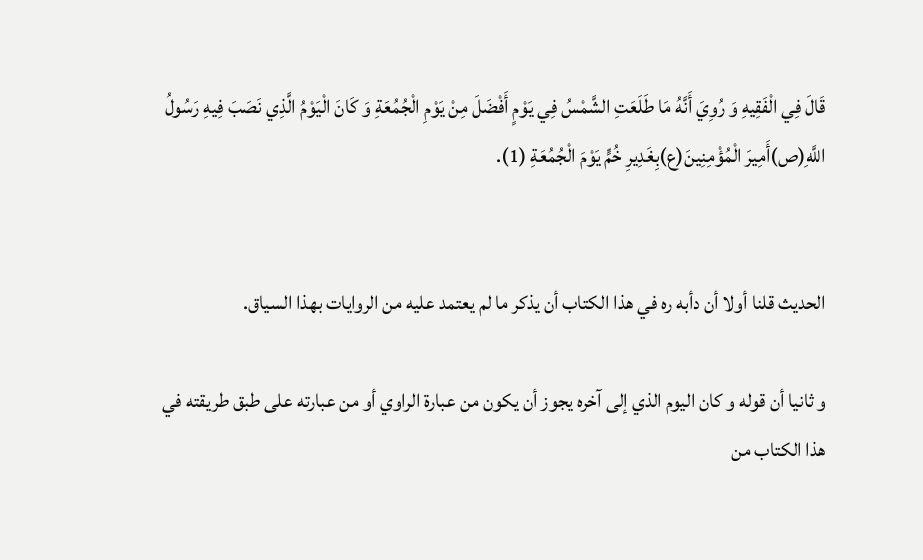قَالَ فِي الْفَقِيهِ وَ رُوِيَ أَنَّهُ مَا طَلَعَتِ الشَّمْسُ فِي يَوْمٍ أَفْضَلَ مِنْ يَوْمِ الْجُمُعَةِ وَ كَانَ الْيَوْمُ الَّذِي نَصَبَ فِيهِ رَسُولُ اللَّهِ(ص)أَمِيرَ الْمُؤْمِنِينَ(ع)بِغَدِيرِ خُمٍّ يَوْمَ الْجُمُعَةِ (1).


الحديث قلنا أولا أن دأبه ره في هذا الكتاب أن يذكر ما لم يعتمد عليه من الروايات بهذا السياق.

و ثانيا أن قوله و كان اليوم الذي إلى آخره يجوز أن يكون من عبارة الراوي أو من عبارته على طبق طريقته في هذا الكتاب من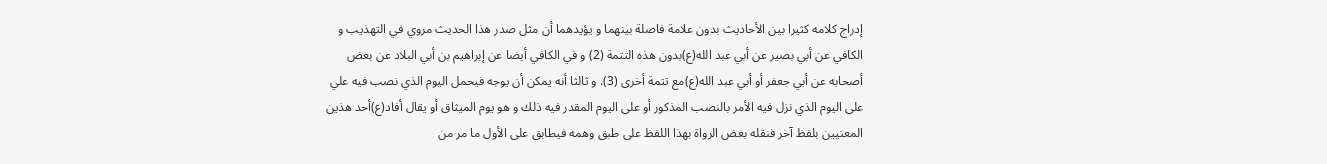إدراج كلامه كثيرا بين الأحاديث بدون علامة فاصلة بينهما و يؤيدهما أن مثل صدر هذا الحديث مروي في التهذيب و الكافي عن أبي بصير عن أبي عبد الله(ع)بدون هذه التتمة (2) و في الكافي أيضا عن إبراهيم بن أبي البلاد عن بعض أصحابه عن أبي جعفر أو أبي عبد الله(ع)مع تتمة أخرى (3). و ثالثا أنه يمكن أن يوجه فيحمل اليوم الذي نصب فيه علي على اليوم الذي نزل فيه الأمر بالنصب المذكور أو على اليوم المقدر فيه ذلك و هو يوم الميثاق أو يقال أفاد(ع)أحد هذين المعنيين بلفظ آخر فنقله بعض الرواة بهذا اللفظ على طبق وهمه فيطابق على الأول ما مر من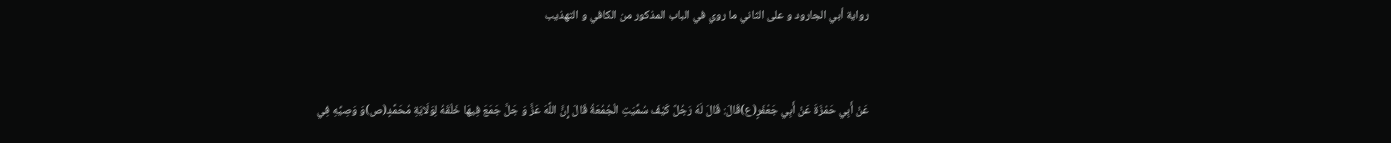رواية أبي الجارود و على الثاني ما روي في الباب المذكور من الكافي و التهذيب


عَنْ أَبِي حَمْزَةَ عَنْ أَبِي جَعْفَرٍ(ع)قَالَ: قَالَ لَهُ رَجُلٌ كَيْفَ سُمِّيَتِ الْجُمُعَةُ قَالَ إِنَّ اللَّهَ عَزَّ وَ جَلَّ جَمَعَ فِيهَا خَلْقَهُ لِوَلَايَةِ مُحَمَّدٍ(ص)وَ وَصِيِّهِ فِي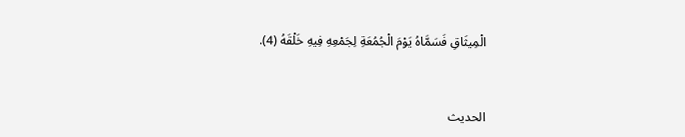الْمِيثَاقِ فَسَمَّاهُ يَوْمَ الْجُمُعَةِ لِجَمْعِهِ فِيهِ خَلْقَهُ (4).


الحديث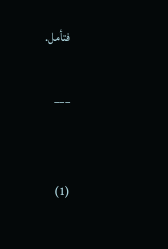فتأمل.

___


(1)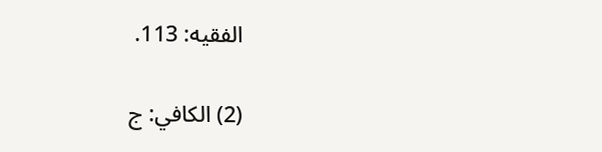الفقيه: 113.

(2) الكافي: ج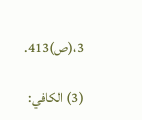3،(ص)413.

(3) الكافي: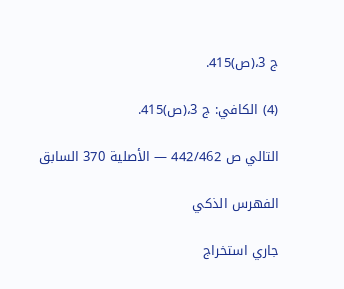ج 3،(ص)415.

(4) الكافي: ج 3،(ص)415.

التالي ص 442/462 — الأصلية 370 السابق

الفهرس الذكي

جاري استخراج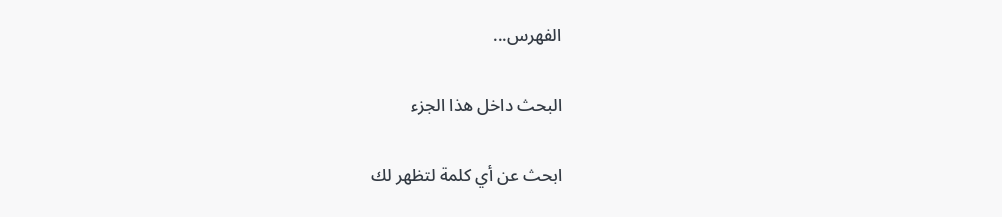الفهرس...

البحث داخل هذا الجزء

ابحث عن أي كلمة لتظهر لك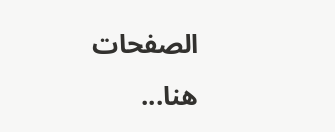الصفحات هنا...